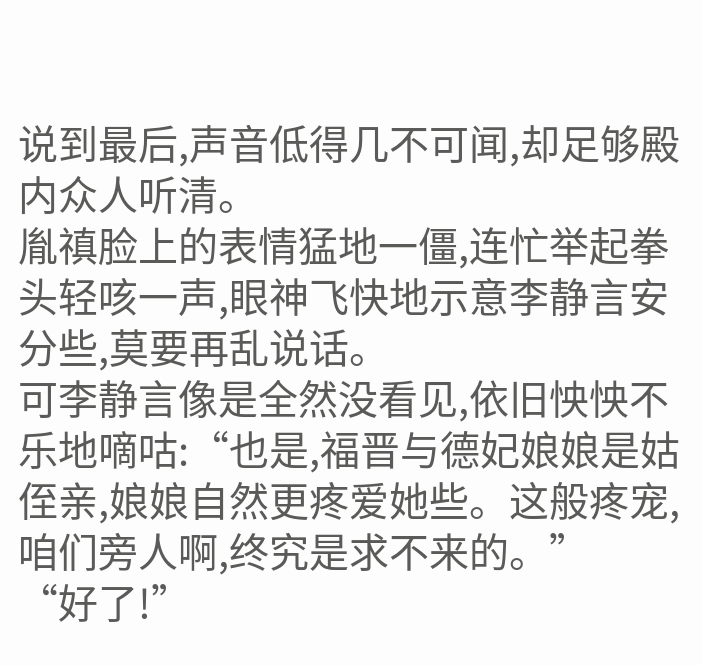说到最后,声音低得几不可闻,却足够殿内众人听清。
胤禛脸上的表情猛地一僵,连忙举起拳头轻咳一声,眼神飞快地示意李静言安分些,莫要再乱说话。
可李静言像是全然没看见,依旧怏怏不乐地嘀咕:“也是,福晋与德妃娘娘是姑侄亲,娘娘自然更疼爱她些。这般疼宠,咱们旁人啊,终究是求不来的。”
“好了!”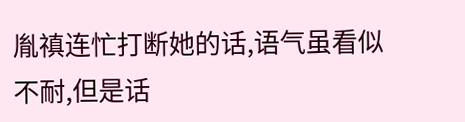胤禛连忙打断她的话,语气虽看似不耐,但是话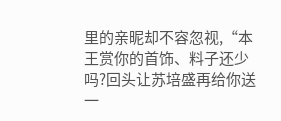里的亲昵却不容忽视,“本王赏你的首饰、料子还少吗?回头让苏培盛再给你送一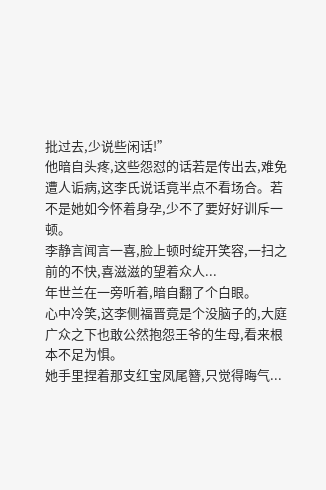批过去,少说些闲话!”
他暗自头疼,这些怨怼的话若是传出去,难免遭人诟病,这李氏说话竟半点不看场合。若不是她如今怀着身孕,少不了要好好训斥一顿。
李静言闻言一喜,脸上顿时绽开笑容,一扫之前的不快,喜滋滋的望着众人...
年世兰在一旁听着,暗自翻了个白眼。
心中冷笑,这李侧福晋竟是个没脑子的,大庭广众之下也敢公然抱怨王爷的生母,看来根本不足为惧。
她手里捏着那支红宝凤尾簪,只觉得晦气...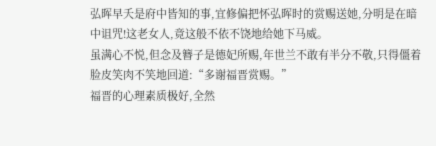弘晖早夭是府中皆知的事,宜修偏把怀弘晖时的赏赐送她,分明是在暗中诅咒!这老女人,竟这般不依不饶地给她下马威。
虽满心不悦,但念及簪子是德妃所赐,年世兰不敢有半分不敬,只得僵着脸皮笑肉不笑地回道:“多谢福晋赏赐。”
福晋的心理素质极好,全然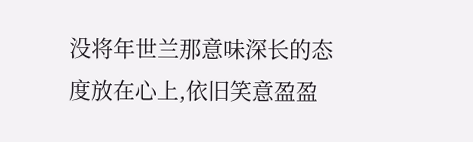没将年世兰那意味深长的态度放在心上,依旧笑意盈盈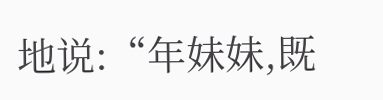地说:“年妹妹,既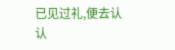已见过礼,便去认认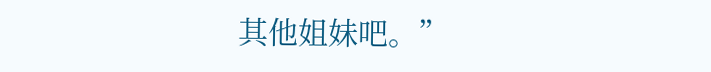其他姐妹吧。”